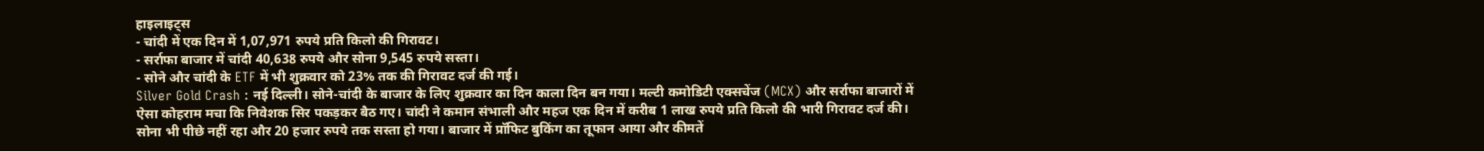हाइलाइट्स
- चांदी में एक दिन में 1,07,971 रुपये प्रति किलो की गिरावट।
- सर्राफा बाजार में चांदी 40,638 रुपये और सोना 9,545 रुपये सस्ता।
- सोने और चांदी के ETF में भी शुक्रवार को 23% तक की गिरावट दर्ज की गई।
Silver Gold Crash : नई दिल्ली। सोने-चांदी के बाजार के लिए शुक्रवार का दिन काला दिन बन गया। मल्टी कमोडिटी एक्सचेंज (MCX) और सर्राफा बाजारों में ऐसा कोहराम मचा कि निवेशक सिर पकड़कर बैठ गए। चांदी ने कमान संभाली और महज एक दिन में करीब 1 लाख रुपये प्रति किलो की भारी गिरावट दर्ज की। सोना भी पीछे नहीं रहा और 20 हजार रुपये तक सस्ता हो गया। बाजार में प्रॉफिट बुकिंग का तूफान आया और कीमतें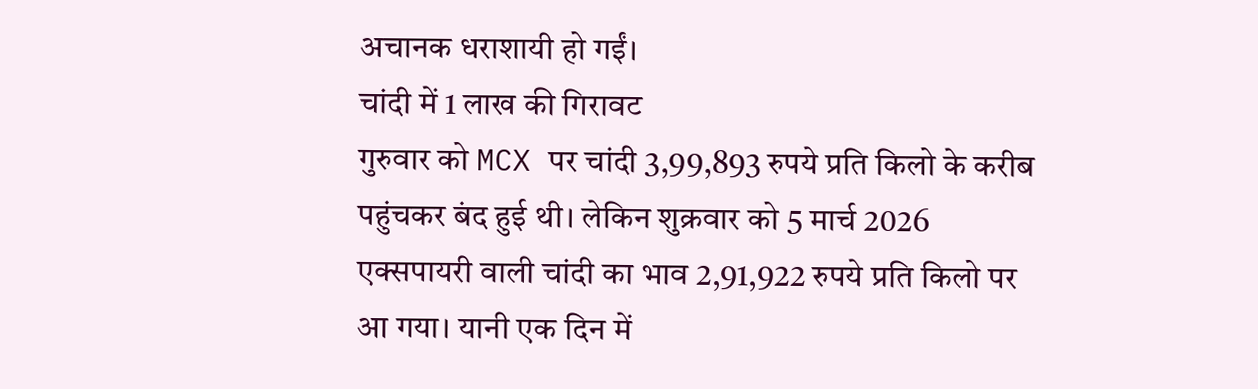अचानक धराशायी हो गईं।
चांदी में 1 लाख की गिरावट
गुरुवार को MCX पर चांदी 3,99,893 रुपये प्रति किलो के करीब पहुंचकर बंद हुई थी। लेकिन शुक्रवार को 5 मार्च 2026 एक्सपायरी वाली चांदी का भाव 2,91,922 रुपये प्रति किलो पर आ गया। यानी एक दिन में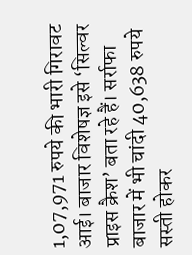1,07,971 रुपये की भारी गिरावट आई। बाजार विशेषज्ञ इसे ‘सिल्वर प्राइस क्रैश’ बता रहे हैं। सर्राफा बाजार में भी चांदी 40,638 रुपये सस्ती होकर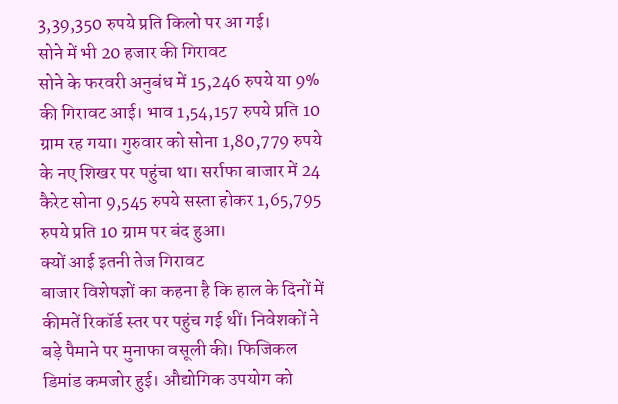3,39,350 रुपये प्रति किलो पर आ गई।
सोने में भी 20 हजार की गिरावट
सोने के फरवरी अनुबंध में 15,246 रुपये या 9% की गिरावट आई। भाव 1,54,157 रुपये प्रति 10 ग्राम रह गया। गुरुवार को सोना 1,80,779 रुपये के नए शिखर पर पहुंचा था। सर्राफा बाजार में 24 कैरेट सोना 9,545 रुपये सस्ता होकर 1,65,795 रुपये प्रति 10 ग्राम पर बंद हुआ।
क्यों आई इतनी तेज गिरावट
बाजार विशेषज्ञों का कहना है कि हाल के दिनों में कीमतें रिकॉर्ड स्तर पर पहुंच गई थीं। निवेशकों ने बड़े पैमाने पर मुनाफा वसूली की। फिजिकल डिमांड कमजोर हुई। औद्योगिक उपयोग को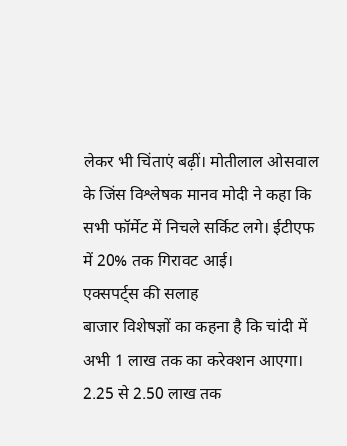लेकर भी चिंताएं बढ़ीं। मोतीलाल ओसवाल के जिंस विश्लेषक मानव मोदी ने कहा कि सभी फॉर्मेट में निचले सर्किट लगे। ईटीएफ में 20% तक गिरावट आई।
एक्सपर्ट्स की सलाह
बाजार विशेषज्ञों का कहना है कि चांदी में अभी 1 लाख तक का करेक्शन आएगा। 2.25 से 2.50 लाख तक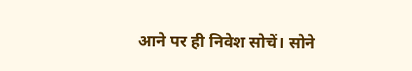आने पर ही निवेश सोचें। सोने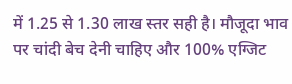में 1.25 से 1.30 लाख स्तर सही है। मौजूदा भाव पर चांदी बेच देनी चाहिए और 100% एग्जिट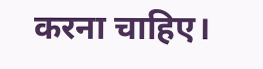करना चाहिए।